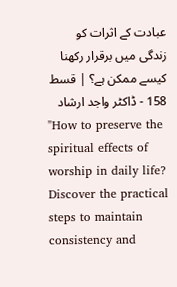عبادت کے اثرات کو زندگی میں برقرار رکھنا کیسے ممکن ہے؟ | قسط 158 - ڈاکٹر واجد ارشاد
"How to preserve the spiritual effects of worship in daily life? Discover the practical steps to maintain consistency and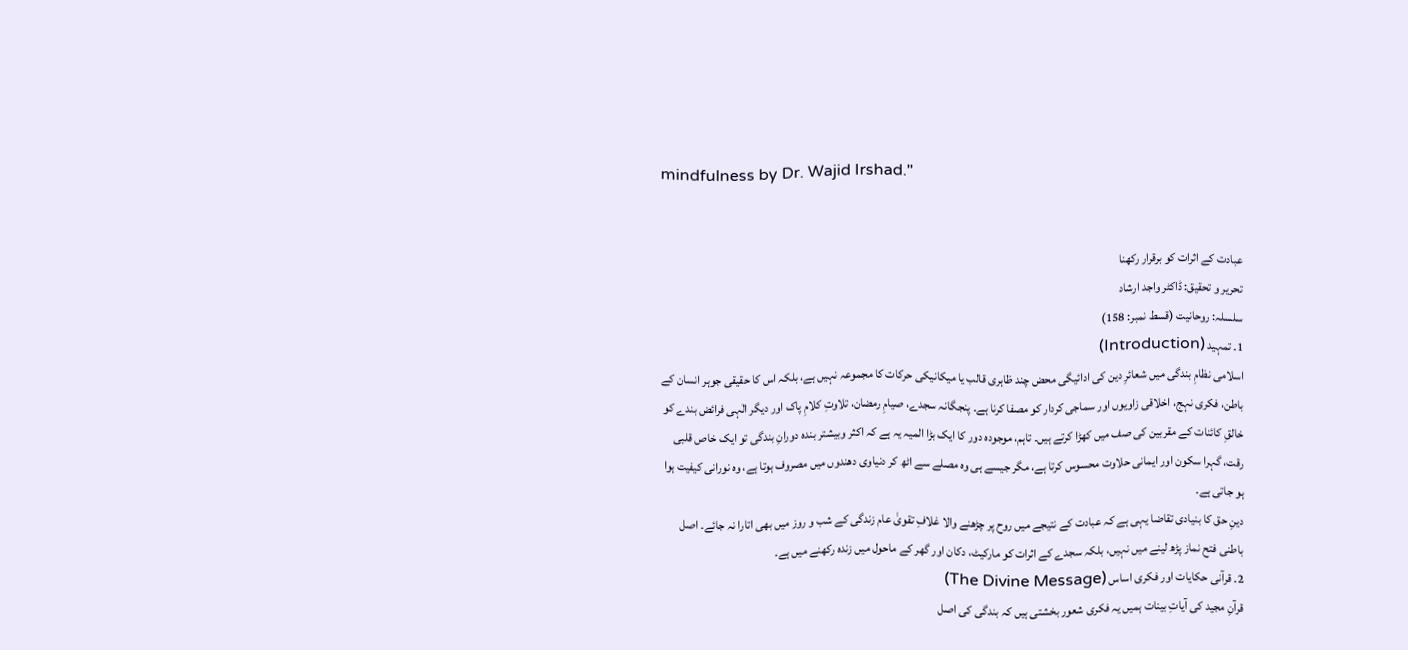mindfulness by Dr. Wajid Irshad."


عبادت کے اثرات کو برقرار رکھنا
تحریر و تحقیق: ڈاکٹر واجد ارشاد
سلسلہ: روحانیت (قسط نمبر: 158)
1۔ تمہید (Introduction)
اسلامی نظامِ بندگی میں شعائرِ دین کی ادائیگی محض چند ظاہری قالب یا میکانیکی حرکات کا مجموعہ نہیں ہے، بلکہ اس کا حقیقی جوہر انسان کے باطن، فکری نہج، اخلاقی زاویوں اور سماجی کردار کو مصفا کرنا ہے۔ پنجگانہ سجدے، صیامِ رمضان، تلاوتِ کلامِ پاک اور دیگر الٰہی فرائض بندے کو خالقِ کائنات کے مقربین کی صف میں کھڑا کرتے ہیں۔ تاہم، موجودہ دور کا ایک بڑا المیہ یہ ہے کہ اکثر وبیشتر بندہ دورانِ بندگی تو ایک خاص قلبی رقت، گہرا سکون اور ایمانی حلاوت محسوس کرتا ہے، مگر جیسے ہی وہ مصلے سے اٹھ کر دنیاوی دھندوں میں مصروف ہوتا ہے، وہ نورانی کیفیت ہوا ہو جاتی ہے۔
دینِ حق کا بنیادی تقاضا یہی ہے کہ عبادت کے نتیجے میں روح پر چڑھنے والا غلافِ تقویٰ عام زندگی کے شب و روز میں بھی اتارا نہ جائے۔ اصل باطنی فتح نماز پڑھ لینے میں نہیں، بلکہ سجدے کے اثرات کو مارکیٹ، دکان اور گھر کے ماحول میں زندہ رکھنے میں ہے۔
2۔ قرآنی حکایات اور فکری اساس (The Divine Message)
قرآنِ مجید کی آیاتِ بینات ہمیں یہ فکری شعور بخشتی ہیں کہ بندگی کی اصل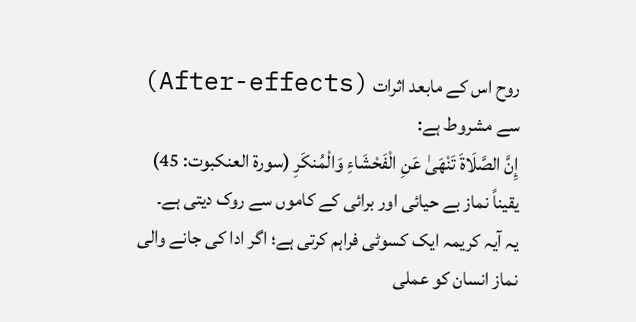روح اس کے مابعد اثرات (After-effects) سے مشروط ہے:
إِنَّ الصَّلَاةَ تَنْهَىٰ عَنِ الْفَحْشَاءِ وَالْمُنكَرِ (سورۃ العنکبوت: 45)
یقیناً نماز بے حیائی اور برائی کے کاموں سے روک دیتی ہے۔
یہ آیہ کریمہ ایک کسوٹی فراہم کرتی ہے؛ اگر ادا کی جانے والی نماز انسان کو عملی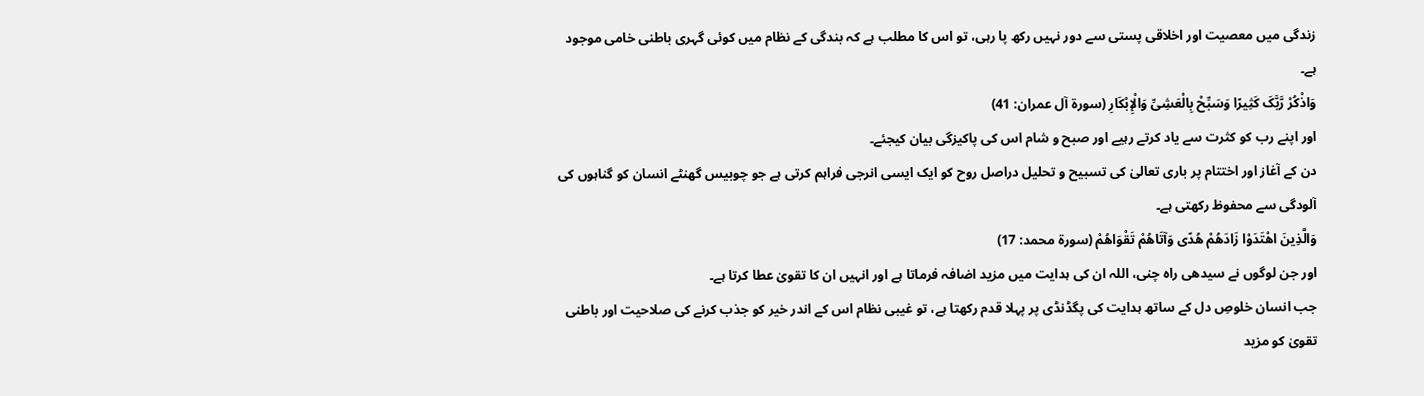زندگی میں معصیت اور اخلاقی پستی سے دور نہیں رکھ پا رہی، تو اس کا مطلب ہے کہ بندگی کے نظام میں کوئی گہری باطنی خامی موجود ہے۔
وَاذْکُرْ رَّبَّکَ کَثِیرًا وَسَبِّحْ بِالْعَشِیِّ وَالْإِبْکَارِ (سورۃ آل عمران: 41)
اور اپنے رب کو کثرت سے یاد کرتے رہیے اور صبح و شام اس کی پاکیزگی بیان کیجئے۔
دن کے آغاز اور اختتام پر باری تعالیٰ کی تسبیح و تحلیل دراصل روح کو ایک ایسی انرجی فراہم کرتی ہے جو چوبیس گھنٹے انسان کو گناہوں کی آلودگی سے محفوظ رکھتی ہے۔
وَالَّذِينَ اهْتَدَوْا زَادَهُمْ هُدًى وَآتَاهُمْ تَقْوَاهُمْ (سورۃ محمد: 17)
اور جن لوگوں نے سیدھی راہ چنی، اللہ ان کی ہدایت میں مزید اضافہ فرماتا ہے اور انہیں ان کا تقویٰ عطا کرتا ہے۔
جب انسان خلوصِ دل کے ساتھ ہدایت کی پگڈنڈی پر پہلا قدم رکھتا ہے، تو غیبی نظام اس کے اندر خیر کو جذب کرنے کی صلاحیت اور باطنی تقویٰ کو مزید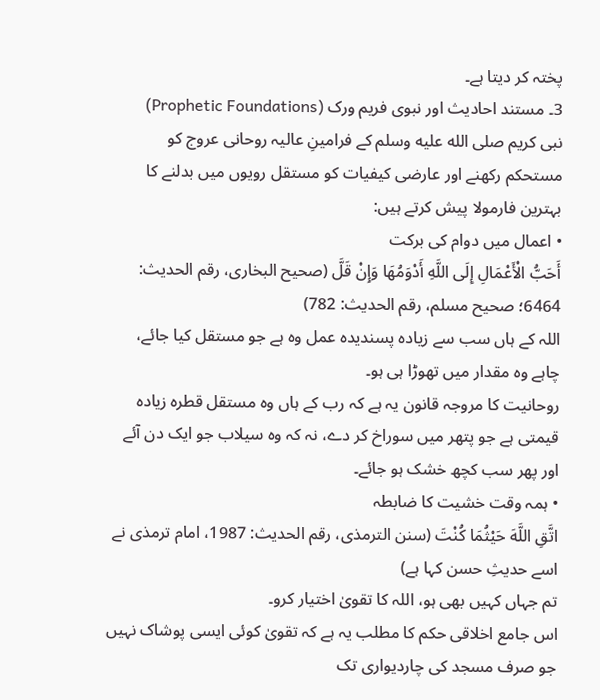پختہ کر دیتا ہے۔
3۔ مستند احادیث اور نبوی فریم ورک (Prophetic Foundations)
نبی کریم صلى الله عليه وسلم کے فرامینِ عالیہ روحانی عروج کو مستحکم رکھنے اور عارضی کیفیات کو مستقل رویوں میں بدلنے کا بہترین فارمولا پیش کرتے ہیں:
• اعمال میں دوام کی برکت
أَحَبُّ الْأَعْمَالِ إِلَى اللَّهِ أَدْوَمُهَا وَإِنْ قَلَّ (صحیح البخاری، رقم الحدیث: 6464؛ صحیح مسلم، رقم الحدیث: 782)
اللہ کے ہاں سب سے زیادہ پسندیدہ عمل وہ ہے جو مستقل کیا جائے، چاہے وہ مقدار میں تھوڑا ہی ہو۔
روحانیت کا مروجہ قانون یہ ہے کہ رب کے ہاں وہ مستقل قطرہ زیادہ قیمتی ہے جو پتھر میں سوراخ کر دے، نہ کہ وہ سیلاب جو ایک دن آئے اور پھر سب کچھ خشک ہو جائے۔
• ہمہ وقت خشیت کا ضابطہ
اتَّقِ اللَّهَ حَيْثُمَا كُنْتَ (سنن الترمذی، رقم الحدیث: 1987، امام ترمذی نے اسے حدیثِ حسن کہا ہے)
تم جہاں کہیں بھی ہو، اللہ کا تقویٰ اختیار کرو۔
اس جامع اخلاقی حکم کا مطلب یہ ہے کہ تقویٰ کوئی ایسی پوشاک نہیں جو صرف مسجد کی چاردیواری تک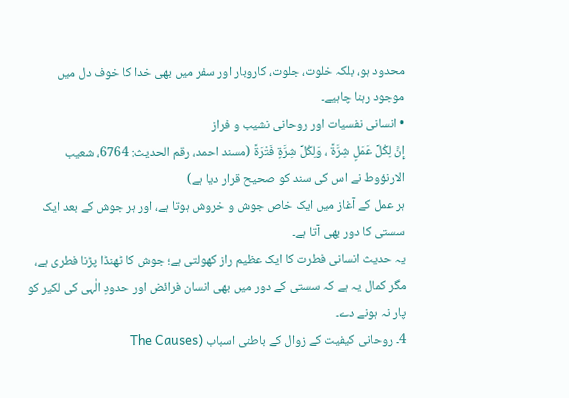محدود ہو، بلکہ خلوت، جلوت، کاروبار اور سفر میں بھی خدا کا خوف دل میں موجود رہنا چاہیے۔
• انسانی نفسیات اور روحانی نشیب و فراز
إِنَّ لِكُلِّ عَمَلٍ شِرَّةً ، وَلِكُلِّ شِرَّةٍ فَتْرَةً (مسند احمد، رقم الحدیث: 6764، شعیب الارنؤوط نے اس کی سند کو صحیح قرار دیا ہے)
ہر عمل کے آغاز میں ایک خاص جوش و خروش ہوتا ہے، اور ہر جوش کے بعد ایک سستی کا دور بھی آتا ہے۔
یہ حدیث انسانی فطرت کا ایک عظیم راز کھولتی ہے؛ جوش کا ٹھنڈا پڑنا فطری ہے، مگر کمال یہ ہے کہ سستی کے دور میں بھی انسان فرائض اور حدودِ الٰہی کی لکیر کو پار نہ ہونے دے۔
4۔ روحانی کیفیت کے زوال کے باطنی اسباب (The Causes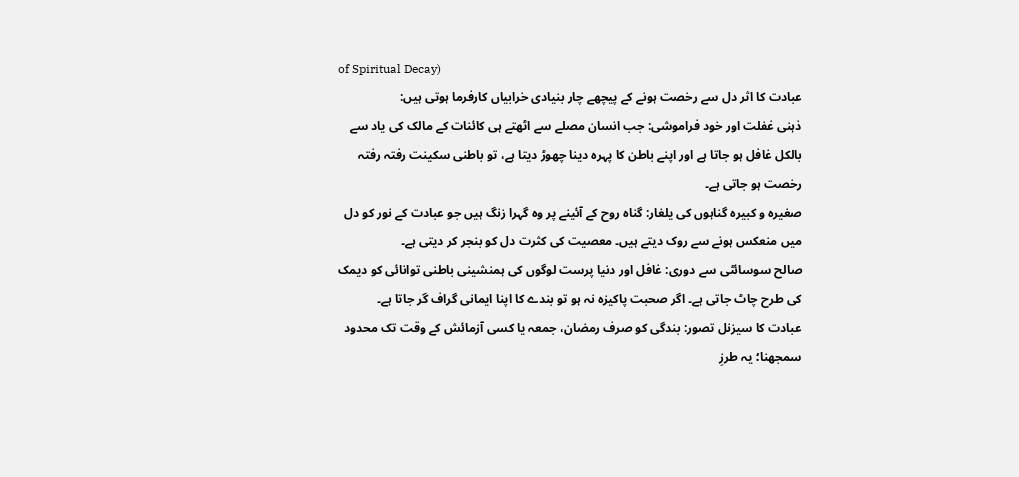of Spiritual Decay)
عبادت کا اثر دل سے رخصت ہونے کے پیچھے چار بنیادی خرابیاں کارفرما ہوتی ہیں:
ذہنی غفلت اور خود فراموشی: جب انسان مصلے سے اٹھتے ہی کائنات کے مالک کی یاد سے بالکل غافل ہو جاتا ہے اور اپنے باطن کا پہرہ دینا چھوڑ دیتا ہے، تو باطنی سکینت رفتہ رفتہ رخصت ہو جاتی ہے۔
صغیرہ و کبیرہ گناہوں کی یلغار: گناہ روح کے آئینے پر وہ گہرا زنگ ہیں جو عبادت کے نور کو دل میں منعکس ہونے سے روک دیتے ہیں۔ معصیت کی کثرت دل کو بنجر کر دیتی ہے۔
صالح سوسائٹی سے دوری: غافل اور دنیا پرست لوگوں کی ہمنشینی باطنی توانائی کو دیمک کی طرح چاٹ جاتی ہے۔ اگر صحبت پاکیزہ نہ ہو تو بندے کا اپنا ایمانی گراف گر جاتا ہے۔
عبادت کا سیزنل تصور: بندگی کو صرف رمضان، جمعہ یا کسی آزمائش کے وقت تک محدود سمجھنا؛ یہ طرزِ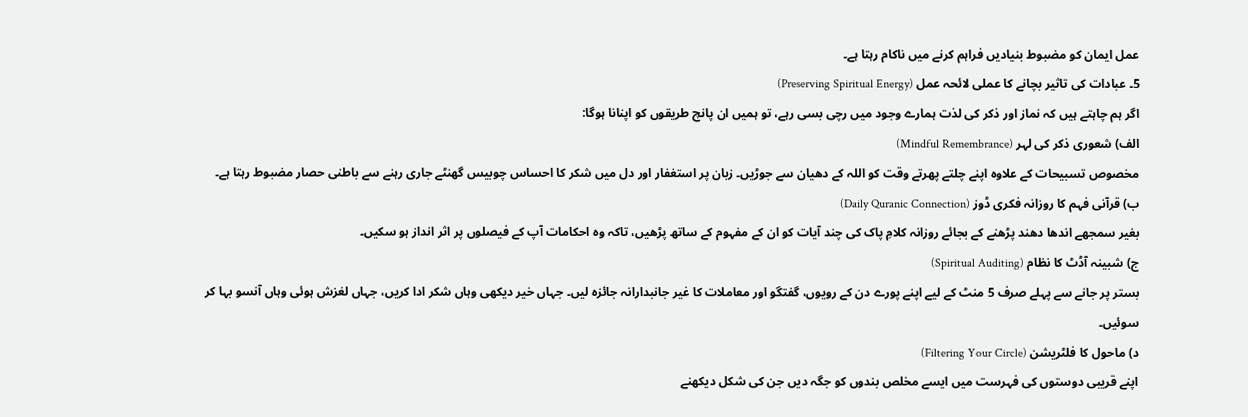عمل ایمان کو مضبوط بنیادیں فراہم کرنے میں ناکام رہتا ہے۔
5۔ عبادات کی تاثیر بچانے کا عملی لائحہ عمل (Preserving Spiritual Energy)
اگر ہم چاہتے ہیں کہ نماز اور ذکر کی لذت ہمارے وجود میں رچی بسی رہے، تو ہمیں ان پانچ طریقوں کو اپنانا ہوگا:
الف) شعوری ذکر کی لہر (Mindful Remembrance)
مخصوص تسبیحات کے علاوہ اپنے چلتے پھرتے وقت کو اللہ کے دھیان سے جوڑیں۔ زبان پر استغفار اور دل میں شکر کا احساس چوبیس گھنٹے جاری رہنے سے باطنی حصار مضبوط رہتا ہے۔
ب) قرآنی فہم کا روزانہ فکری ڈوز (Daily Quranic Connection)
بغیر سمجھے اندھا دھند پڑھنے کے بجائے روزانہ کلامِ پاک کی چند آیات کو ان کے مفہوم کے ساتھ پڑھیں، تاکہ وہ احکامات آپ کے فیصلوں پر اثر انداز ہو سکیں۔
ج) شبینہ آڈٹ کا نظام (Spiritual Auditing)
بستر پر جانے سے پہلے صرف 5 منٹ کے لیے اپنے پورے دن کے رویوں، گفتگو اور معاملات کا غیر جانبدارانہ جائزہ لیں۔ جہاں خیر دیکھی وہاں شکر ادا کریں، جہاں لغزش ہوئی وہاں آنسو بہا کر سوئیں۔
د) ماحول کا فلٹریشن (Filtering Your Circle)
اپنے قریبی دوستوں کی فہرست میں ایسے مخلص بندوں کو جگہ دیں جن کی شکل دیکھنے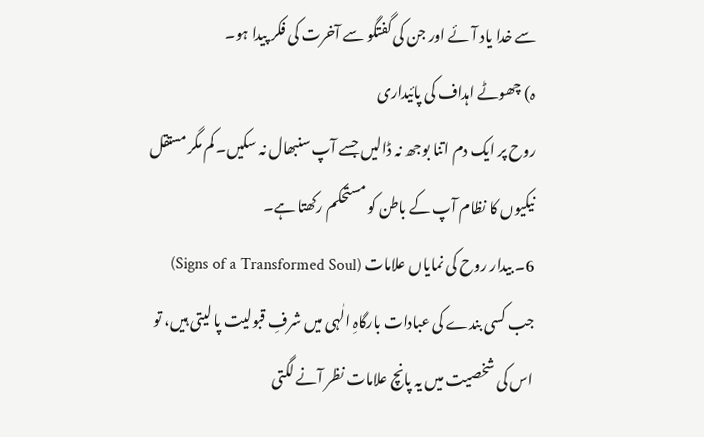سے خدا یاد آئے اور جن کی گفتگو سے آخرت کی فکر پیدا ہو۔
ہ) چھوٹے اہداف کی پائیداری
روح پر ایک دم اتنا بوجھ نہ ڈالیں جسے آپ سنبھال نہ سکیں۔ کم مگر مستقل نیکیوں کا نظام آپ کے باطن کو مستحکم رکھتا ہے۔
6۔ بیدار روح کی نمایاں علامات (Signs of a Transformed Soul)
جب کسی بندے کی عبادات بارگاہِ الٰہی میں شرفِ قبولیت پا لیتی ہیں، تو اس کی شخصیت میں یہ پانچ علامات نظر آنے لگتی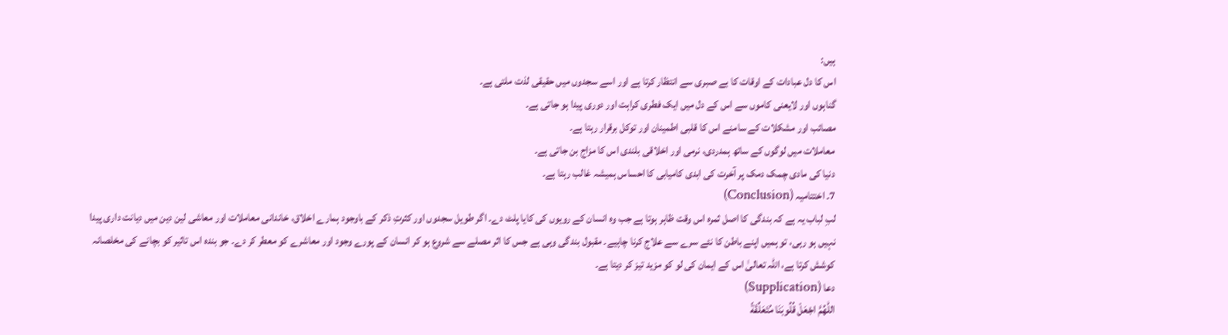ہیں:
اس کا دل عبادات کے اوقات کا بے صبری سے انتظار کرتا ہے اور اسے سجدوں میں حقیقی لذت ملتی ہے۔
گناہوں اور لایعنی کاموں سے اس کے دل میں ایک فطری کراہت اور دوری پیدا ہو جاتی ہے۔
مصائب اور مشکلات کے سامنے اس کا قلبی اطمینان اور توکل برقرار رہتا ہے۔
معاملات میں لوگوں کے ساتھ ہمدردی، نرمی اور اخلاقی بلندی اس کا مزاج بن جاتی ہے۔
دنیا کی مادی چمک دمک پر آخرت کی ابدی کامیابی کا احساس ہمیشہ غالب رہتا ہے۔
7۔ اختتامیہ (Conclusion)
لبِ لباب یہ ہے کہ بندگی کا اصل ثمرہ اس وقت ظاہر ہوتا ہے جب وہ انسان کے رویوں کی کایا پلٹ دے۔ اگر طویل سجدوں اور کثرتِ ذکر کے باوجود ہمارے اخلاق، خاندانی معاملات اور معاشی لین دین میں دیانت داری پیدا نہیں ہو رہی، تو ہمیں اپنے باطن کا نئے سرے سے علاج کرنا چاہیے۔ مقبول بندگی وہی ہے جس کا اثر مصلے سے شروع ہو کر انسان کے پورے وجود اور معاشرے کو معطر کر دے۔ جو بندہ اس تاثیر کو بچانے کی مخلصانہ کوشش کرتا ہے، اللہ تعالیٰ اس کے ایمان کی لو کو مزید تیز کر دیتا ہے۔
دعا (Supplication)
اللّٰهُمَّ اجْعَلْ قُلُوبَنَا مُتَعَلِّقَةً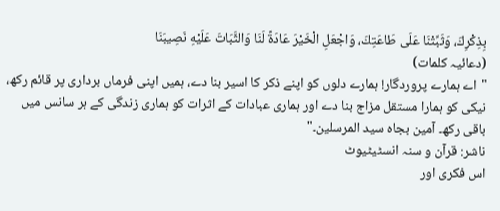بِذِكْرِكَ، وَثَبِّتْنَا عَلَى طَاعَتِكَ، وَاجْعَلِ الْخَيْرَ عَادَةً لَنَا وَالثَّبَاتَ عَلَيْهِ نَصِيبَنَا
(دعائیہ کلمات)
"اے ہمارے پروردگار! ہمارے دلوں کو اپنے ذکر کا اسیر بنا دے، ہمیں اپنی فرماں برداری پر قائم رکھ، نیکی کو ہمارا مستقل مزاج بنا دے اور ہماری عبادات کے اثرات کو ہماری زندگی کے ہر سانس میں باقی رکھ۔ آمین بجاہ سید المرسلین۔"
ناشر: قرآن و سنہ انسٹیٹیوٹ
اس فکری اور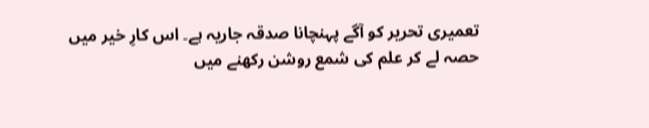تعمیری تحریر کو آگے پہنچانا صدقہ جاریہ ہے۔ اس کارِ خیر میں حصہ لے کر علم کی شمع روشن رکھنے میں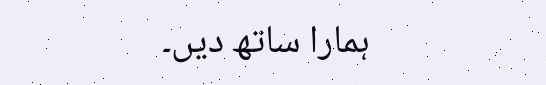ہمارا ساتھ دیں۔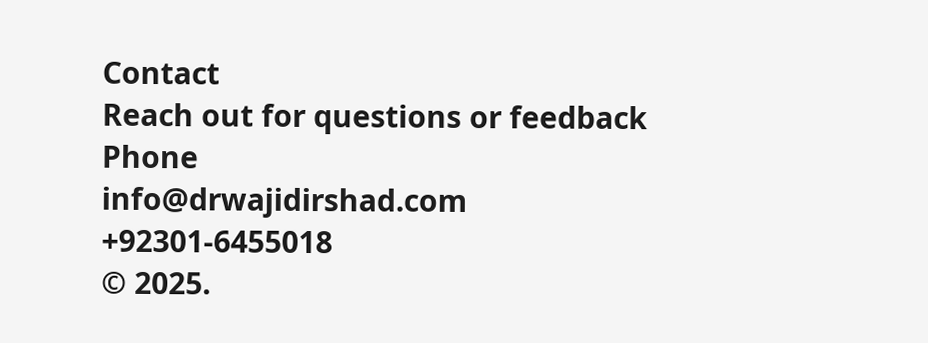Contact
Reach out for questions or feedback
Phone
info@drwajidirshad.com
+92301-6455018
© 2025.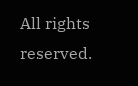All rights reserved.